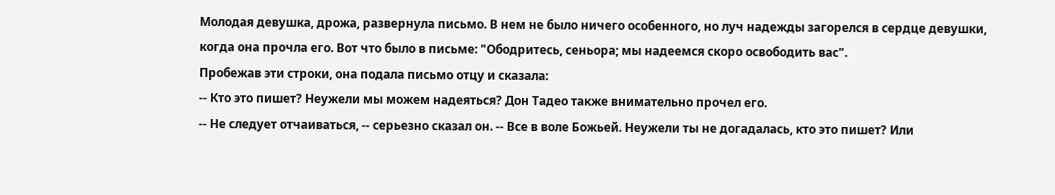Молодая девушка, дрожа, развернула письмо. В нем не было ничего особенного, но луч надежды загорелся в сердце девушки, когда она прочла его. Вот что было в письме: "Ободритесь, сеньора; мы надеемся скоро освободить вас".
Пробежав эти строки, она подала письмо отцу и сказала:
-- Кто это пишет? Неужели мы можем надеяться? Дон Тадео также внимательно прочел его.
-- Не следует отчаиваться, -- серьезно сказал он. -- Все в воле Божьей. Неужели ты не догадалась, кто это пишет? Или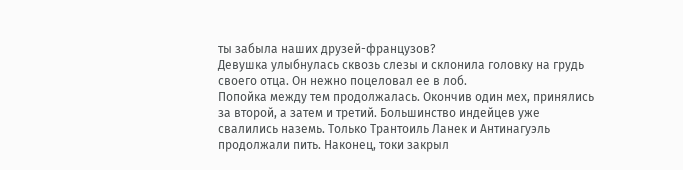ты забыла наших друзей-французов?
Девушка улыбнулась сквозь слезы и склонила головку на грудь своего отца. Он нежно поцеловал ее в лоб.
Попойка между тем продолжалась. Окончив один мех, принялись за второй, а затем и третий. Большинство индейцев уже свалились наземь. Только Трантоиль Ланек и Антинагуэль продолжали пить. Наконец, токи закрыл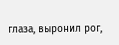глаза, выронил рог,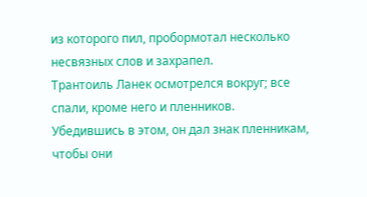из которого пил, пробормотал несколько несвязных слов и захрапел.
Трантоиль Ланек осмотрелся вокруг; все спали, кроме него и пленников. Убедившись в этом, он дал знак пленникам, чтобы они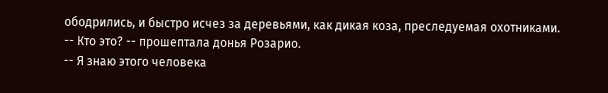ободрились, и быстро исчез за деревьями, как дикая коза, преследуемая охотниками.
-- Кто это? -- прошептала донья Розарио.
-- Я знаю этого человека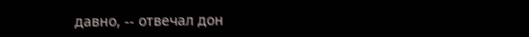давно, -- отвечал дон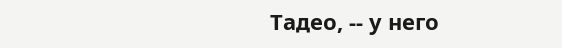Тадео, -- у него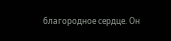благородное сердце. Он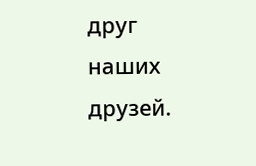друг наших друзей.